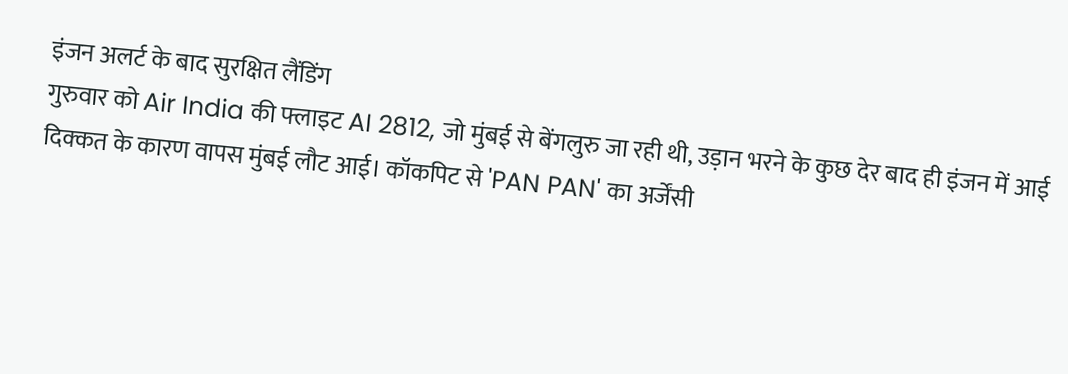इंजन अलर्ट के बाद सुरक्षित लैंडिंग
गुरुवार को Air India की फ्लाइट AI 2812, जो मुंबई से बेंगलुरु जा रही थी, उड़ान भरने के कुछ देर बाद ही इंजन में आई दिक्कत के कारण वापस मुंबई लौट आई। कॉकपिट से 'PAN PAN' का अर्जेंसी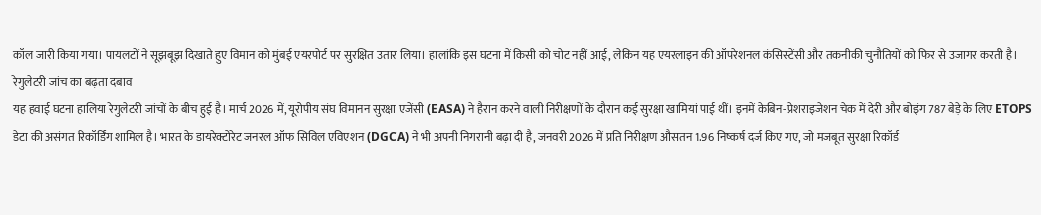कॉल जारी किया गया। पायलटों ने सूझबूझ दिखाते हुए विमान को मुंबई एयरपोर्ट पर सुरक्षित उतार लिया। हालांकि इस घटना में किसी को चोट नहीं आई, लेकिन यह एयरलाइन की ऑपरेशनल कंसिस्टेंसी और तकनीकी चुनौतियों को फिर से उजागर करती है।
रेगुलेटरी जांच का बढ़ता दबाव
यह हवाई घटना हालिया रेगुलेटरी जांचों के बीच हुई है। मार्च 2026 में, यूरोपीय संघ विमानन सुरक्षा एजेंसी (EASA) ने हैरान करने वाली निरीक्षणों के दौरान कई सुरक्षा खामियां पाई थीं। इनमें केबिन-प्रेशराइजेशन चेक में देरी और बोइंग 787 बेड़े के लिए ETOPS डेटा की असंगत रिकॉर्डिंग शामिल है। भारत के डायरेक्टोरेट जनरल ऑफ सिविल एविएशन (DGCA) ने भी अपनी निगरानी बढ़ा दी है, जनवरी 2026 में प्रति निरीक्षण औसतन 1.96 निष्कर्ष दर्ज किए गए, जो मजबूत सुरक्षा रिकॉर्ड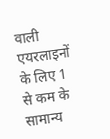वाली एयरलाइनों के लिए 1 से कम के सामान्य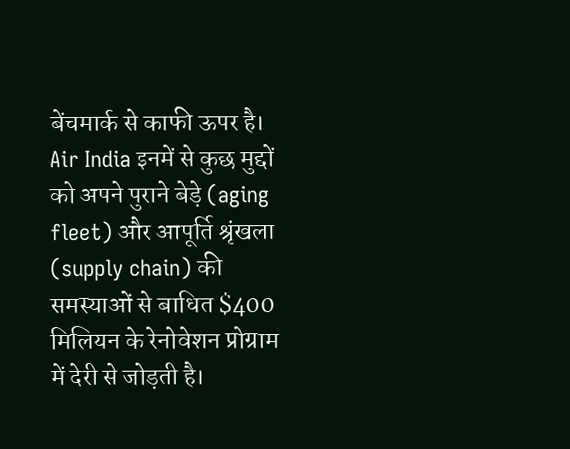बेंचमार्क से काफी ऊपर है। Air India इनमें से कुछ मुद्दों को अपने पुराने बेड़े (aging fleet) और आपूर्ति श्रृंखला (supply chain) की समस्याओं से बाधित $400 मिलियन के रेनोवेशन प्रोग्राम में देरी से जोड़ती है।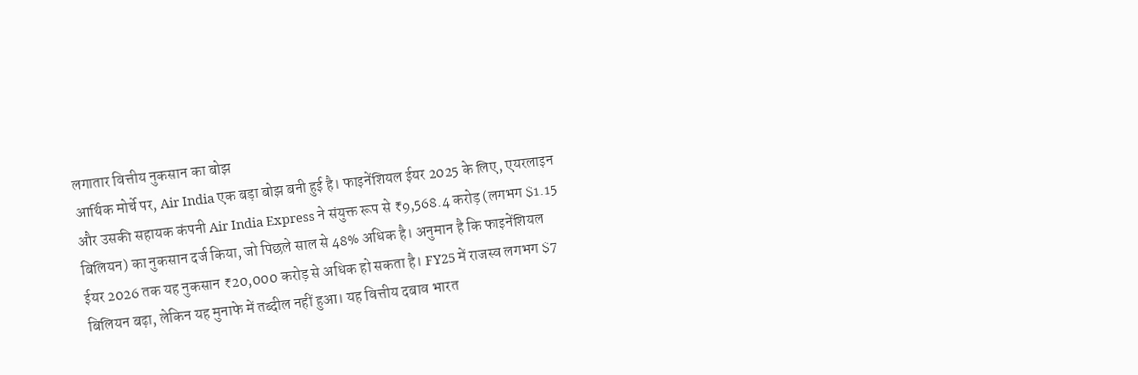लगातार वित्तीय नुकसान का बोझ
आर्थिक मोर्चे पर, Air India एक बड़ा बोझ बनी हुई है। फाइनेंशियल ईयर 2025 के लिए, एयरलाइन और उसकी सहायक कंपनी Air India Express ने संयुक्त रूप से ₹9,568.4 करोड़ (लगभग $1.15 बिलियन) का नुकसान दर्ज किया, जो पिछले साल से 48% अधिक है। अनुमान है कि फाइनेंशियल ईयर 2026 तक यह नुकसान ₹20,000 करोड़ से अधिक हो सकता है। FY25 में राजस्व लगभग $7 बिलियन बढ़ा, लेकिन यह मुनाफे में तब्दील नहीं हुआ। यह वित्तीय दबाव भारत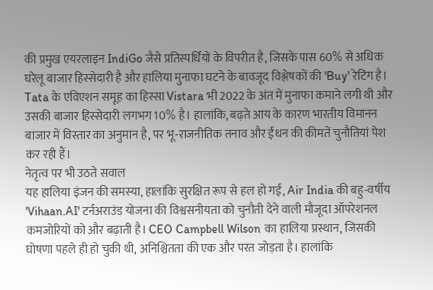की प्रमुख एयरलाइन IndiGo जैसे प्रतिस्पर्धियों के विपरीत है, जिसके पास 60% से अधिक घरेलू बाजार हिस्सेदारी है और हालिया मुनाफा घटने के बावजूद विश्लेषकों की 'Buy' रेटिंग है। Tata के एविएशन समूह का हिस्सा Vistara भी 2022 के अंत में मुनाफा कमाने लगी थी और उसकी बाजार हिस्सेदारी लगभग 10% है। हालांकि, बढ़ते आय के कारण भारतीय विमानन बाजार में विस्तार का अनुमान है, पर भू-राजनीतिक तनाव और ईंधन की कीमतें चुनौतियां पेश कर रही हैं।
नेतृत्व पर भी उठते सवाल
यह हालिया इंजन की समस्या, हालांकि सुरक्षित रूप से हल हो गई, Air India की बहु-वर्षीय 'Vihaan.AI' टर्नअराउंड योजना की विश्वसनीयता को चुनौती देने वाली मौजूदा ऑपरेशनल कमजोरियों को और बढ़ाती है। CEO Campbell Wilson का हालिया प्रस्थान, जिसकी घोषणा पहले ही हो चुकी थी, अनिश्चितता की एक और परत जोड़ता है। हालांकि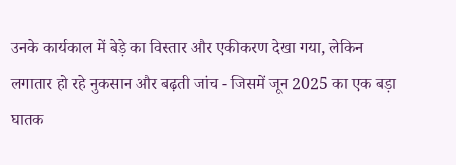उनके कार्यकाल में बेड़े का विस्तार और एकीकरण देखा गया, लेकिन लगातार हो रहे नुकसान और बढ़ती जांच - जिसमें जून 2025 का एक बड़ा घातक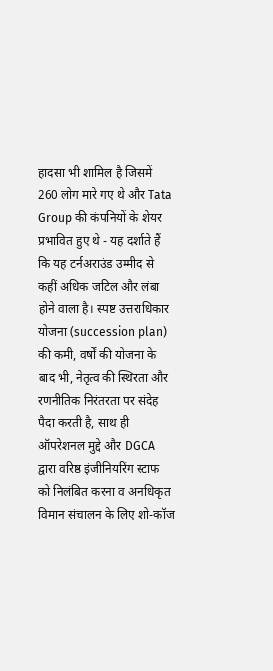हादसा भी शामिल है जिसमें 260 लोग मारे गए थे और Tata Group की कंपनियों के शेयर प्रभावित हुए थे - यह दर्शाते हैं कि यह टर्नअराउंड उम्मीद से कहीं अधिक जटिल और लंबा होने वाला है। स्पष्ट उत्तराधिकार योजना (succession plan) की कमी, वर्षों की योजना के बाद भी, नेतृत्व की स्थिरता और रणनीतिक निरंतरता पर संदेह पैदा करती है, साथ ही ऑपरेशनल मुद्दे और DGCA द्वारा वरिष्ठ इंजीनियरिंग स्टाफ को निलंबित करना व अनधिकृत विमान संचालन के लिए शो-कॉज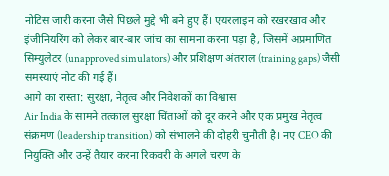नोटिस जारी करना जैसे पिछले मुद्दे भी बने हुए हैं। एयरलाइन को रखरखाव और इंजीनियरिंग को लेकर बार-बार जांच का सामना करना पड़ा है, जिसमें अप्रमाणित सिम्युलेटर (unapproved simulators) और प्रशिक्षण अंतराल (training gaps) जैसी समस्याएं नोट की गई हैं।
आगे का रास्ता: सुरक्षा, नेतृत्व और निवेशकों का विश्वास
Air India के सामने तत्काल सुरक्षा चिंताओं को दूर करने और एक प्रमुख नेतृत्व संक्रमण (leadership transition) को संभालने की दोहरी चुनौती है। नए CEO की नियुक्ति और उन्हें तैयार करना रिकवरी के अगले चरण के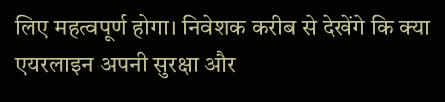लिए महत्वपूर्ण होगा। निवेशक करीब से देखेंगे कि क्या एयरलाइन अपनी सुरक्षा और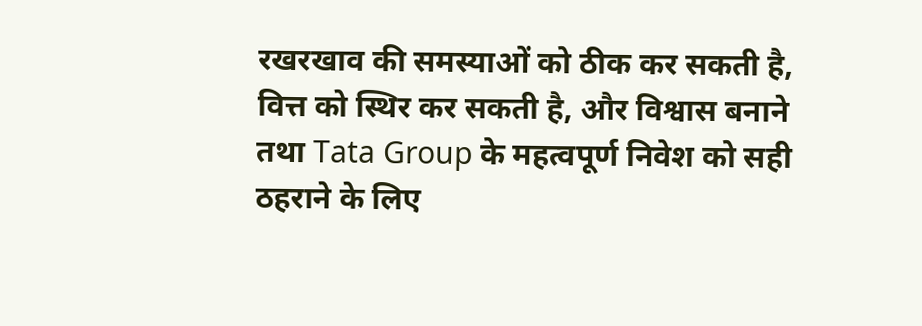रखरखाव की समस्याओं को ठीक कर सकती है, वित्त को स्थिर कर सकती है, और विश्वास बनाने तथा Tata Group के महत्वपूर्ण निवेश को सही ठहराने के लिए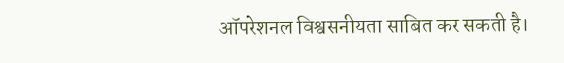ऑपरेशनल विश्वसनीयता साबित कर सकती है।